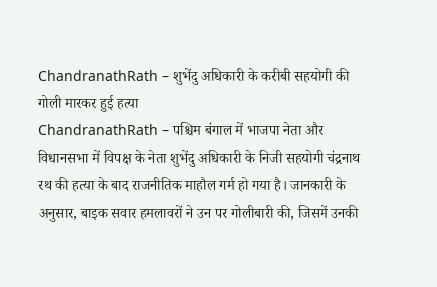ChandranathRath – शुभेंदु अधिकारी के करीबी सहयोगी की गोली मारकर हुई हत्या
ChandranathRath – पश्चिम बंगाल में भाजपा नेता और विधानसभा में विपक्ष के नेता शुभेंदु अधिकारी के निजी सहयोगी चंद्रनाथ रथ की हत्या के बाद राजनीतिक माहौल गर्म हो गया है। जानकारी के अनुसार, बाइक सवार हमलावरों ने उन पर गोलीबारी की, जिसमें उनकी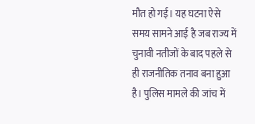मौत हो गई। यह घटना ऐसे समय सामने आई है जब राज्य में चुनावी नतीजों के बाद पहले से ही राजनीतिक तनाव बना हुआ है। पुलिस मामले की जांच में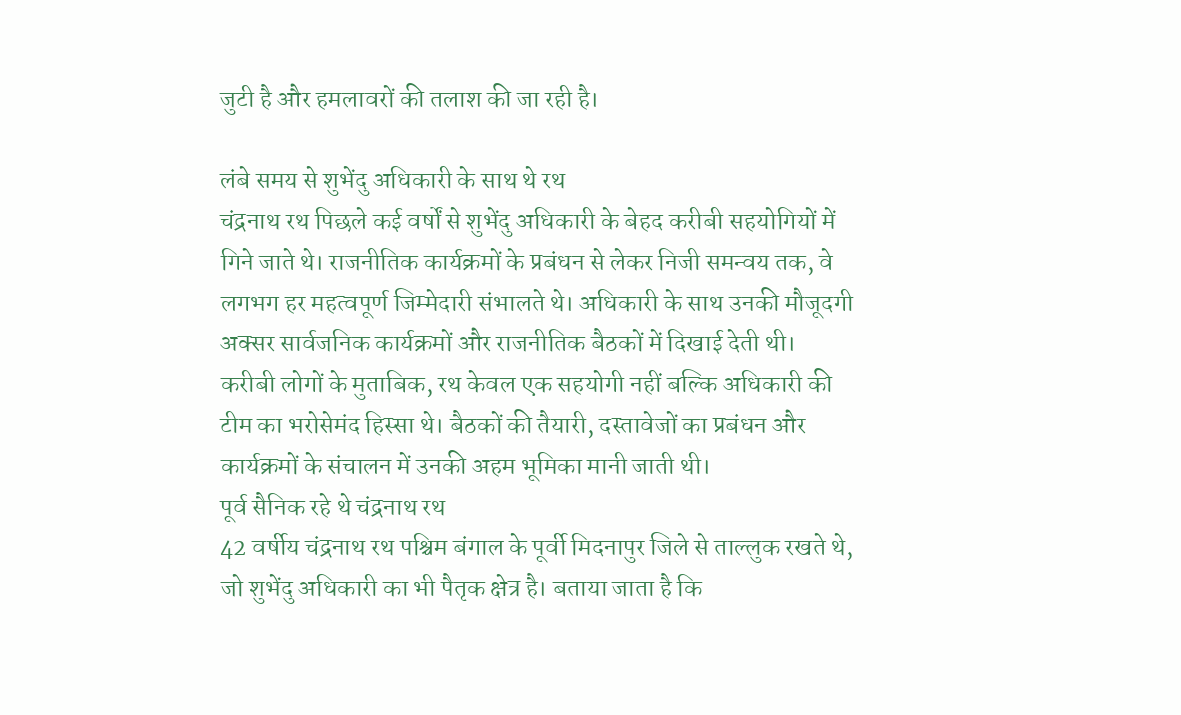जुटी है और हमलावरों की तलाश की जा रही है।

लंबे समय से शुभेंदु अधिकारी के साथ थे रथ
चंद्रनाथ रथ पिछले कई वर्षों से शुभेंदु अधिकारी के बेहद करीबी सहयोगियों में गिने जाते थे। राजनीतिक कार्यक्रमों के प्रबंधन से लेकर निजी समन्वय तक, वे लगभग हर महत्वपूर्ण जिम्मेदारी संभालते थे। अधिकारी के साथ उनकी मौजूदगी अक्सर सार्वजनिक कार्यक्रमों और राजनीतिक बैठकों में दिखाई देती थी।
करीबी लोगों के मुताबिक, रथ केवल एक सहयोगी नहीं बल्कि अधिकारी की टीम का भरोसेमंद हिस्सा थे। बैठकों की तैयारी, दस्तावेजों का प्रबंधन और कार्यक्रमों के संचालन में उनकी अहम भूमिका मानी जाती थी।
पूर्व सैनिक रहे थे चंद्रनाथ रथ
42 वर्षीय चंद्रनाथ रथ पश्चिम बंगाल के पूर्वी मिदनापुर जिले से ताल्लुक रखते थे, जो शुभेंदु अधिकारी का भी पैतृक क्षेत्र है। बताया जाता है कि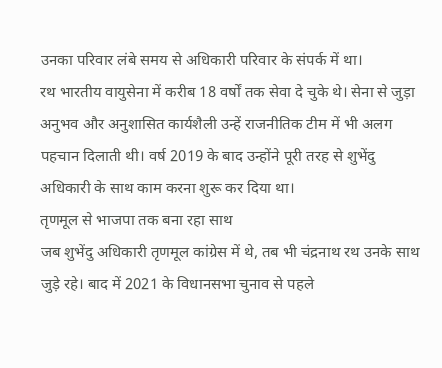उनका परिवार लंबे समय से अधिकारी परिवार के संपर्क में था।
रथ भारतीय वायुसेना में करीब 18 वर्षों तक सेवा दे चुके थे। सेना से जुड़ा अनुभव और अनुशासित कार्यशैली उन्हें राजनीतिक टीम में भी अलग पहचान दिलाती थी। वर्ष 2019 के बाद उन्होंने पूरी तरह से शुभेंदु अधिकारी के साथ काम करना शुरू कर दिया था।
तृणमूल से भाजपा तक बना रहा साथ
जब शुभेंदु अधिकारी तृणमूल कांग्रेस में थे, तब भी चंद्रनाथ रथ उनके साथ जुड़े रहे। बाद में 2021 के विधानसभा चुनाव से पहले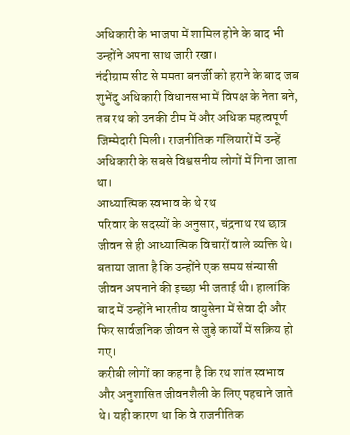अधिकारी के भाजपा में शामिल होने के बाद भी उन्होंने अपना साथ जारी रखा।
नंदीग्राम सीट से ममता बनर्जी को हराने के बाद जब शुभेंदु अधिकारी विधानसभा में विपक्ष के नेता बने, तब रथ को उनकी टीम में और अधिक महत्वपूर्ण जिम्मेदारी मिली। राजनीतिक गलियारों में उन्हें अधिकारी के सबसे विश्वसनीय लोगों में गिना जाता था।
आध्यात्मिक स्वभाव के थे रथ
परिवार के सदस्यों के अनुसार, चंद्रनाथ रथ छात्र जीवन से ही आध्यात्मिक विचारों वाले व्यक्ति थे। बताया जाता है कि उन्होंने एक समय संन्यासी जीवन अपनाने की इच्छा भी जताई थी। हालांकि बाद में उन्होंने भारतीय वायुसेना में सेवा दी और फिर सार्वजनिक जीवन से जुड़े कार्यों में सक्रिय हो गए।
करीबी लोगों का कहना है कि रथ शांत स्वभाव और अनुशासित जीवनशैली के लिए पहचाने जाते थे। यही कारण था कि वे राजनीतिक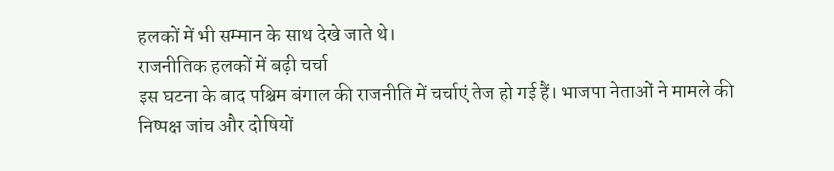हलकों में भी सम्मान के साथ देखे जाते थे।
राजनीतिक हलकों में बढ़ी चर्चा
इस घटना के बाद पश्चिम बंगाल की राजनीति में चर्चाएं तेज हो गई हैं। भाजपा नेताओं ने मामले की निष्पक्ष जांच और दोषियों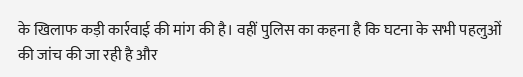के खिलाफ कड़ी कार्रवाई की मांग की है। वहीं पुलिस का कहना है कि घटना के सभी पहलुओं की जांच की जा रही है और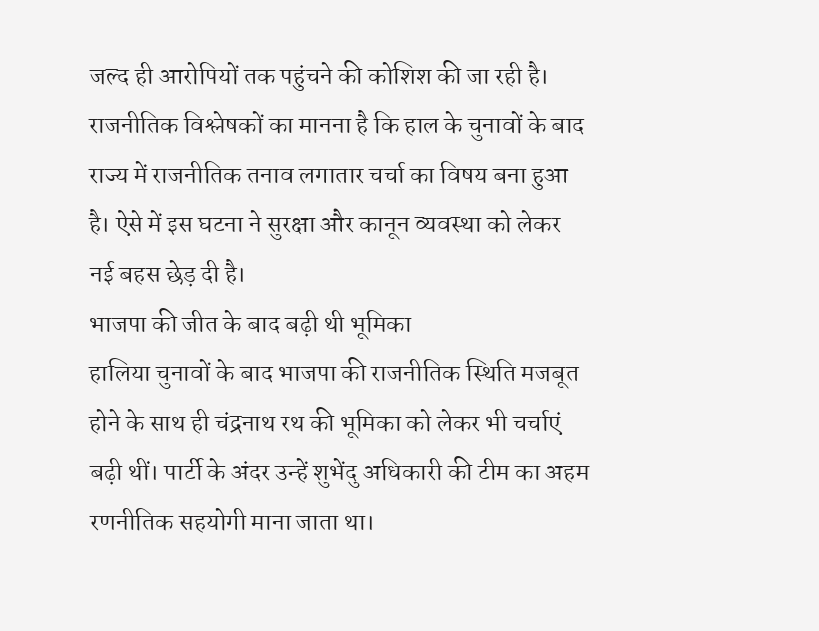जल्द ही आरोपियों तक पहुंचने की कोशिश की जा रही है।
राजनीतिक विश्लेषकों का मानना है कि हाल के चुनावों के बाद राज्य में राजनीतिक तनाव लगातार चर्चा का विषय बना हुआ है। ऐसे में इस घटना ने सुरक्षा और कानून व्यवस्था को लेकर नई बहस छेड़ दी है।
भाजपा की जीत के बाद बढ़ी थी भूमिका
हालिया चुनावों के बाद भाजपा की राजनीतिक स्थिति मजबूत होने के साथ ही चंद्रनाथ रथ की भूमिका को लेकर भी चर्चाएं बढ़ी थीं। पार्टी के अंदर उन्हें शुभेंदु अधिकारी की टीम का अहम रणनीतिक सहयोगी माना जाता था।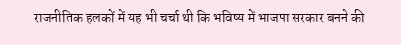राजनीतिक हलकों में यह भी चर्चा थी कि भविष्य में भाजपा सरकार बनने की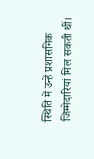स्थिति में उन्हें प्रशासनिक जिम्मेदारियां मिल सकती थीं।